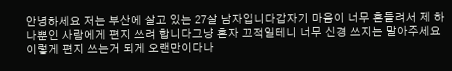안녕하세요 저는 부산에 살고 있는 27살 남자입니다갑자기 마음이 너무 흔들려서 제 하나뿐인 사람에게 편지 쓰려 합니다그냥 혼자 끄적일테니 너무 신경 쓰지는 말아주세요 이렇게 편지 쓰는거 되게 오랜만이다나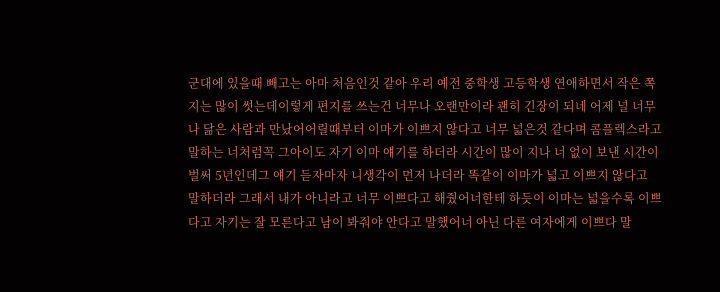군대에 있을때 빼고는 아마 처음인것 같아 우리 예전 중학생 고등학생 연애하면서 작은 쪽지는 많이 썻는데이렇게 편지를 쓰는건 너무나 오랜만이라 괜히 긴장이 되네 어제 널 너무나 닮은 사람과 만났어어릴때부터 이마가 이쁘지 않다고 너무 넓은것 같다며 콤플렉스라고 말하는 너처럼꼭 그아이도 자기 이마 얘기를 하더라 시간이 많이 지나 너 없이 보낸 시간이 벌써 5년인데그 얘기 듣자마자 니생각이 먼저 나더라 똑같이 이마가 넓고 이쁘지 않다고 말하더라 그래서 내가 아니라고 너무 이쁘다고 해줬어너한테 하듯이 이마는 넓을수록 이쁘다고 자기는 잘 모른다고 남이 봐줘야 안다고 말했어너 아닌 다른 여자에게 이쁘다 말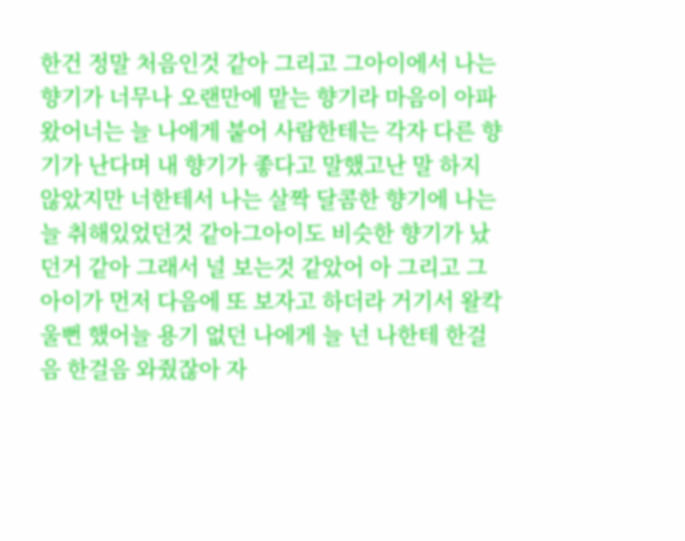한건 정말 처음인것 같아 그리고 그아이에서 나는 향기가 너무나 오랜만에 맡는 향기라 마음이 아파왔어너는 늘 나에게 붙어 사람한테는 각자 다른 향기가 난다며 내 향기가 좋다고 말했고난 말 하지 않았지만 너한테서 나는 살짝 달콤한 향기에 나는 늘 취해있었던것 같아그아이도 비슷한 향기가 났던거 같아 그래서 널 보는것 같았어 아 그리고 그아이가 먼저 다음에 또 보자고 하더라 거기서 왈칵 울뻔 했어늘 용기 없던 나에게 늘 넌 나한테 한걸음 한걸음 와줬잖아 자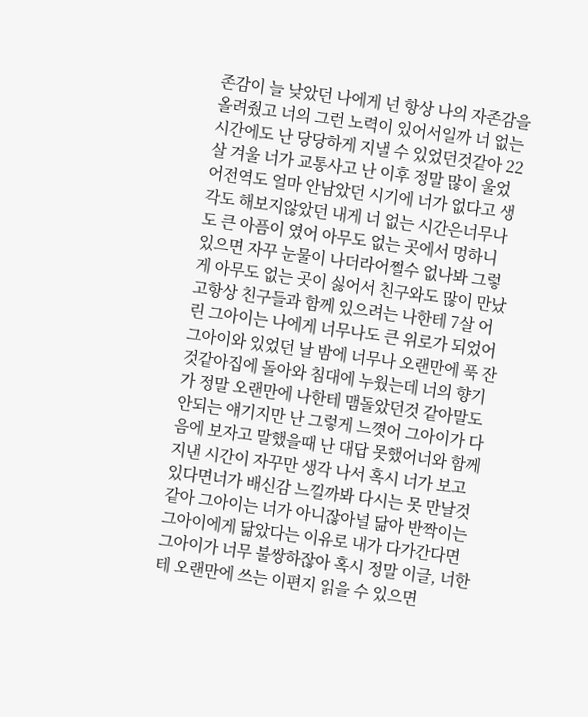존감이 늘 낮았던 나에게 넌 항상 나의 자존감을 올려줬고 너의 그런 노력이 있어서일까 너 없는 시간에도 난 당당하게 지낼 수 있었던것같아 22살 겨울 너가 교통사고 난 이후 정말 많이 울었어전역도 얼마 안남았던 시기에 너가 없다고 생각도 해보지않았던 내게 너 없는 시간은너무나도 큰 아픔이 였어 아무도 없는 곳에서 멍하니 있으면 자꾸 눈물이 나더라어쩔수 없나봐 그렇게 아무도 없는 곳이 싫어서 친구와도 많이 만났고항상 친구들과 함께 있으려는 나한테 7살 어린 그아이는 나에게 너무나도 큰 위로가 되었어 그아이와 있었던 날 밤에 너무나 오랜만에 푹 잔것같아집에 돌아와 침대에 누웠는데 너의 향기가 정말 오랜만에 나한테 맴돌았던것 같아말도 안되는 얘기지만 난 그렇게 느꼇어 그아이가 다음에 보자고 말했을때 난 대답 못했어너와 함께 지낸 시간이 자꾸만 생각 나서 혹시 너가 보고 있다면너가 배신감 느낄까봐 다시는 못 만날것 같아 그아이는 너가 아니잖아널 닮아 반짝이는 그아이에게 닮았다는 이유로 내가 다가간다면 그아이가 너무 불쌍하잖아 혹시 정말 이글, 너한테 오랜만에 쓰는 이편지 읽을 수 있으면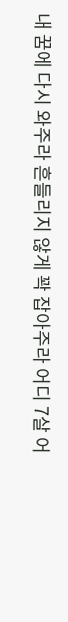내 꿈에 다시 와주라 흔들리지 않게 꽉 잡아주라 어디 7살 어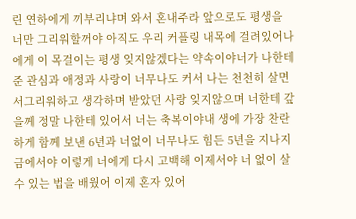린 연하에게 끼부리냐며 와서 혼내주라 앞으로도 평생을 너만 그리워할꺼야 아직도 우리 커플링 내목에 걸려있어나에게 이 목걸이는 평생 잊지않겠다는 약속이야너가 나한테 준 관심과 애정과 사랑이 너무나도 커서 나는 천천히 살면서그리워하고 생각하며 받았던 사랑 잊지않으며 너한테 갚을께 정말 나한테 있어서 너는 축복이야내 생에 가장 찬란하게 함께 보낸 6년과 너없이 너무나도 힘든 5년을 지나지금에서야 이렇게 너에게 다시 고백해 이제서야 너 없이 살 수 있는 법을 배웠어 이제 혼자 있어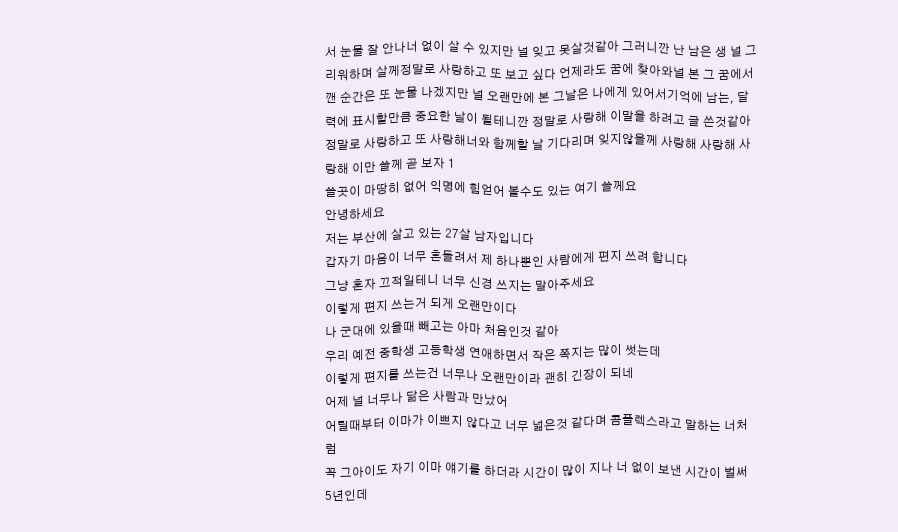서 눈물 잘 안나너 없이 살 수 있지만 널 잊고 못살것같아 그러니깐 난 남은 생 널 그리워하며 살께정말로 사랑하고 또 보고 싶다 언제라도 꿈에 찾아와널 본 그 꿈에서 깬 순간은 또 눈물 나겠지만 널 오랜만에 본 그날은 나에게 있어서기억에 남는, 달력에 표시할만큼 중요한 날이 될테니깐 정말로 사랑해 이말을 하려고 글 쓴것같아 정말로 사랑하고 또 사랑해너와 함께할 날 기다리며 잊지않을께 사랑해 사랑해 사랑해 이만 쓸께 곧 보자 1
쓸곳이 마땅히 없어 익명에 힘얻어 볼수도 있는 여기 쓸께요
안녕하세요
저는 부산에 살고 있는 27살 남자입니다
갑자기 마음이 너무 흔들려서 제 하나뿐인 사람에게 편지 쓰려 합니다
그냥 혼자 끄적일테니 너무 신경 쓰지는 말아주세요
이렇게 편지 쓰는거 되게 오랜만이다
나 군대에 있을때 빼고는 아마 처음인것 같아
우리 예전 중학생 고등학생 연애하면서 작은 쪽지는 많이 썻는데
이렇게 편지를 쓰는건 너무나 오랜만이라 괜히 긴장이 되네
어제 널 너무나 닮은 사람과 만났어
어릴때부터 이마가 이쁘지 않다고 너무 넓은것 같다며 콤플렉스라고 말하는 너처럼
꼭 그아이도 자기 이마 얘기를 하더라 시간이 많이 지나 너 없이 보낸 시간이 벌써 5년인데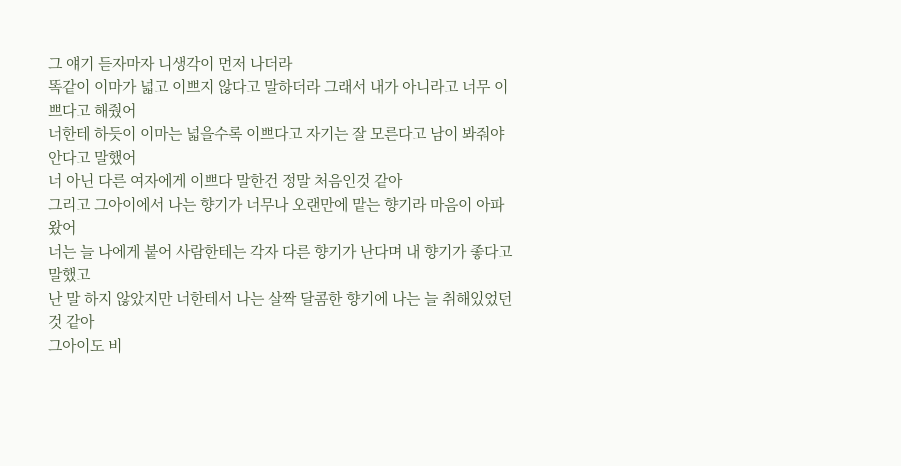그 얘기 듣자마자 니생각이 먼저 나더라
똑같이 이마가 넓고 이쁘지 않다고 말하더라 그래서 내가 아니라고 너무 이쁘다고 해줬어
너한테 하듯이 이마는 넓을수록 이쁘다고 자기는 잘 모른다고 남이 봐줘야 안다고 말했어
너 아닌 다른 여자에게 이쁘다 말한건 정말 처음인것 같아
그리고 그아이에서 나는 향기가 너무나 오랜만에 맡는 향기라 마음이 아파왔어
너는 늘 나에게 붙어 사람한테는 각자 다른 향기가 난다며 내 향기가 좋다고 말했고
난 말 하지 않았지만 너한테서 나는 살짝 달콤한 향기에 나는 늘 취해있었던것 같아
그아이도 비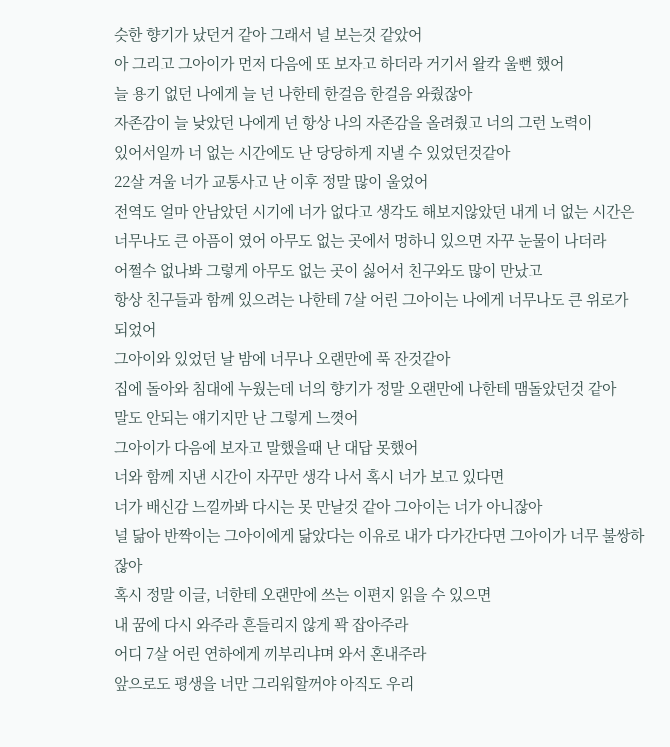슷한 향기가 났던거 같아 그래서 널 보는것 같았어
아 그리고 그아이가 먼저 다음에 또 보자고 하더라 거기서 왈칵 울뻔 했어
늘 용기 없던 나에게 늘 넌 나한테 한걸음 한걸음 와줬잖아
자존감이 늘 낮았던 나에게 넌 항상 나의 자존감을 올려줬고 너의 그런 노력이
있어서일까 너 없는 시간에도 난 당당하게 지낼 수 있었던것같아
22살 겨울 너가 교통사고 난 이후 정말 많이 울었어
전역도 얼마 안남았던 시기에 너가 없다고 생각도 해보지않았던 내게 너 없는 시간은
너무나도 큰 아픔이 였어 아무도 없는 곳에서 멍하니 있으면 자꾸 눈물이 나더라
어쩔수 없나봐 그렇게 아무도 없는 곳이 싫어서 친구와도 많이 만났고
항상 친구들과 함께 있으려는 나한테 7살 어린 그아이는 나에게 너무나도 큰 위로가 되었어
그아이와 있었던 날 밤에 너무나 오랜만에 푹 잔것같아
집에 돌아와 침대에 누웠는데 너의 향기가 정말 오랜만에 나한테 맴돌았던것 같아
말도 안되는 얘기지만 난 그렇게 느꼇어
그아이가 다음에 보자고 말했을때 난 대답 못했어
너와 함께 지낸 시간이 자꾸만 생각 나서 혹시 너가 보고 있다면
너가 배신감 느낄까봐 다시는 못 만날것 같아 그아이는 너가 아니잖아
널 닮아 반짝이는 그아이에게 닮았다는 이유로 내가 다가간다면 그아이가 너무 불쌍하잖아
혹시 정말 이글, 너한테 오랜만에 쓰는 이편지 읽을 수 있으면
내 꿈에 다시 와주라 흔들리지 않게 꽉 잡아주라
어디 7살 어린 연하에게 끼부리냐며 와서 혼내주라
앞으로도 평생을 너만 그리워할꺼야 아직도 우리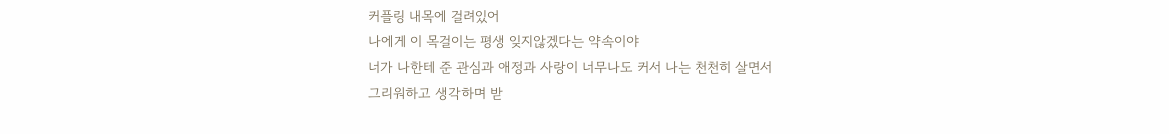커플링 내목에 걸려있어
나에게 이 목걸이는 평생 잊지않겠다는 약속이야
너가 나한테 준 관심과 애정과 사랑이 너무나도 커서 나는 천천히 살면서
그리워하고 생각하며 받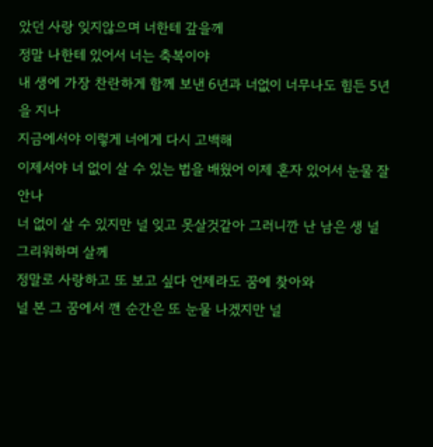았던 사랑 잊지않으며 너한테 갚을께
정말 나한테 있어서 너는 축복이야
내 생에 가장 찬란하게 함께 보낸 6년과 너없이 너무나도 힘든 5년을 지나
지금에서야 이렇게 너에게 다시 고백해
이제서야 너 없이 살 수 있는 법을 배웠어 이제 혼자 있어서 눈물 잘 안나
너 없이 살 수 있지만 널 잊고 못살것같아 그러니깐 난 남은 생 널 그리워하며 살께
정말로 사랑하고 또 보고 싶다 언제라도 꿈에 찾아와
널 본 그 꿈에서 깬 순간은 또 눈물 나겠지만 널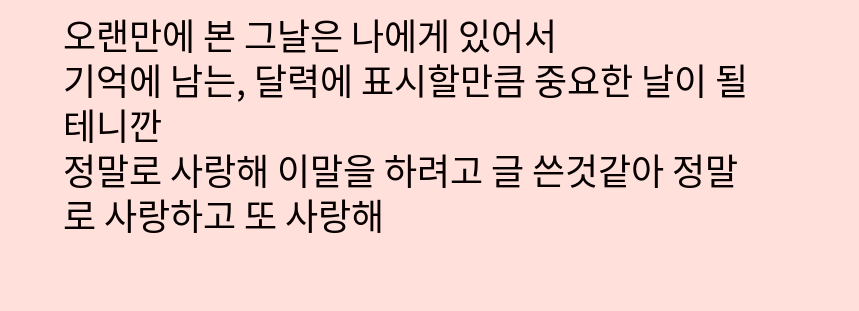오랜만에 본 그날은 나에게 있어서
기억에 남는, 달력에 표시할만큼 중요한 날이 될테니깐
정말로 사랑해 이말을 하려고 글 쓴것같아 정말로 사랑하고 또 사랑해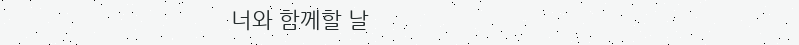너와 함께할 날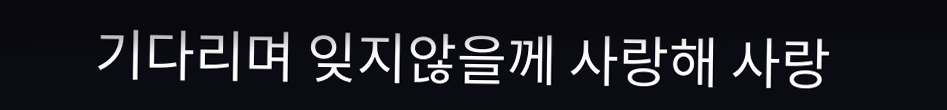기다리며 잊지않을께 사랑해 사랑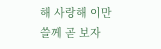해 사랑해 이만 쓸께 곧 보자